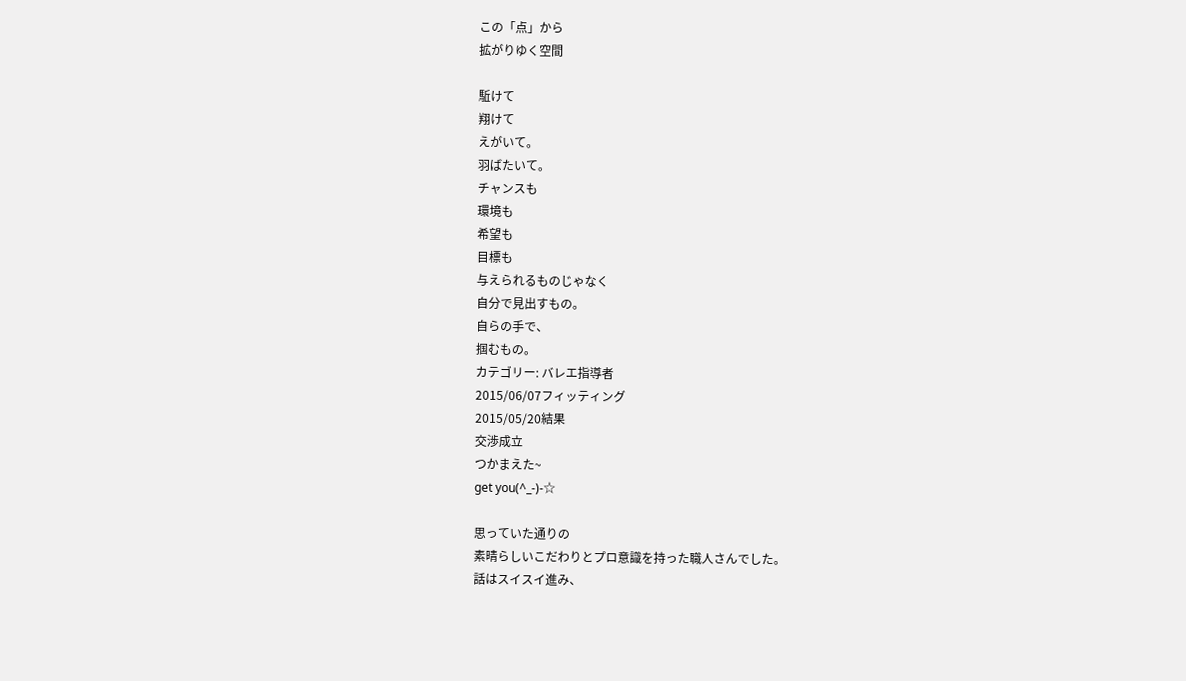この「点」から
拡がりゆく空間

駈けて
翔けて
えがいて。
羽ばたいて。
チャンスも
環境も
希望も
目標も
与えられるものじゃなく
自分で見出すもの。
自らの手で、
掴むもの。
カテゴリー: バレエ指導者
2015/06/07フィッティング
2015/05/20結果
交渉成立
つかまえた~
get you(^_-)-☆

思っていた通りの
素晴らしいこだわりとプロ意識を持った職人さんでした。
話はスイスイ進み、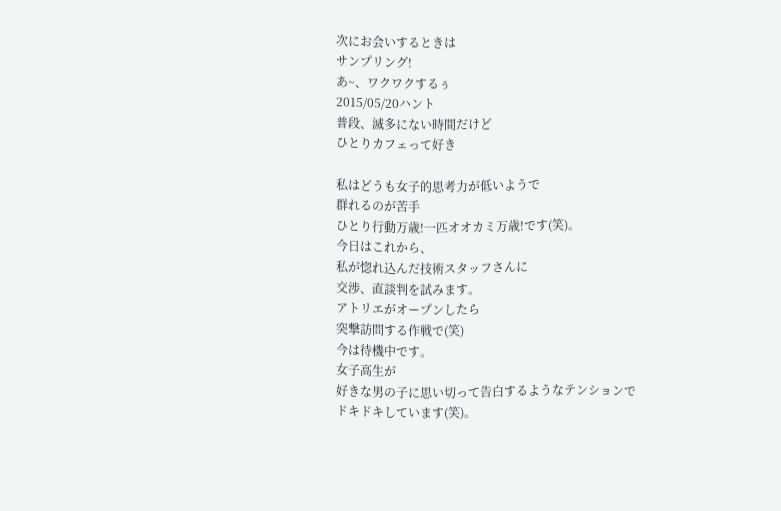次にお会いするときは
サンプリング!
あ~、ワクワクするぅ
2015/05/20ハント
普段、滅多にない時間だけど
ひとりカフェって好き

私はどうも女子的思考力が低いようで
群れるのが苦手
ひとり行動万歳!一匹オオカミ万歳!です(笑)。
今日はこれから、
私が惚れ込んだ技術スタッフさんに
交渉、直談判を試みます。
アトリエがオープンしたら
突撃訪問する作戦で(笑)
今は待機中です。
女子高生が
好きな男の子に思い切って告白するようなテンションで
ドキドキしています(笑)。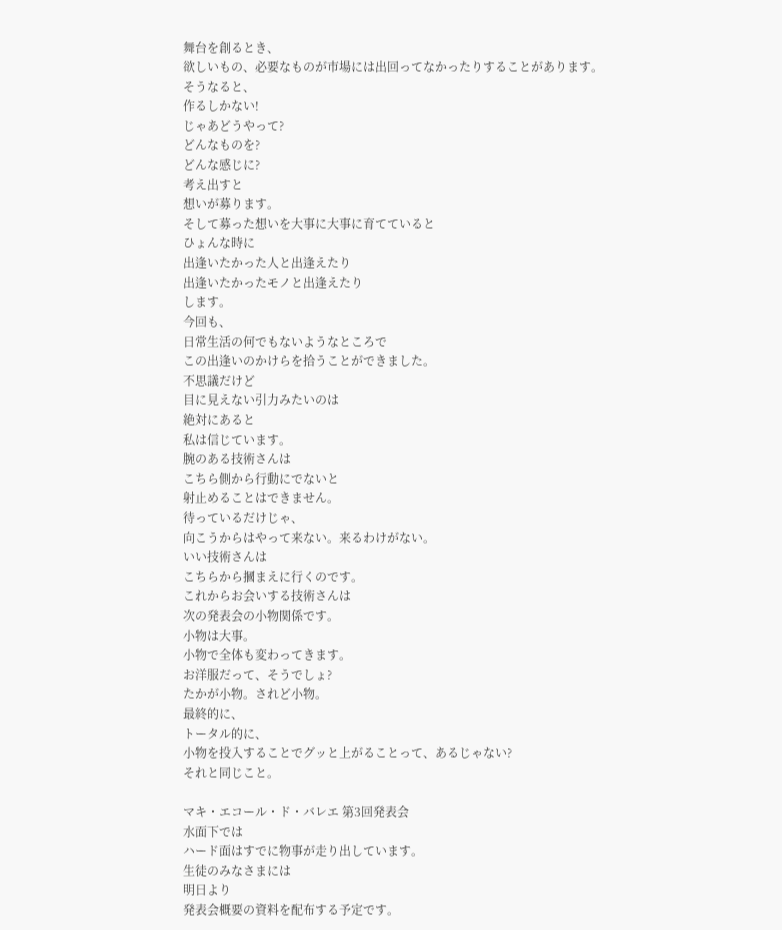舞台を創るとき、
欲しいもの、必要なものが市場には出回ってなかったりすることがあります。
そうなると、
作るしかない!
じゃあどうやって?
どんなものを?
どんな感じに?
考え出すと
想いが募ります。
そして募った想いを大事に大事に育てていると
ひょんな時に
出逢いたかった人と出逢えたり
出逢いたかったモノと出逢えたり
します。
今回も、
日常生活の何でもないようなところで
この出逢いのかけらを拾うことができました。
不思議だけど
目に見えない引力みたいのは
絶対にあると
私は信じています。
腕のある技術さんは
こちら側から行動にでないと
射止めることはできません。
待っているだけじゃ、
向こうからはやって来ない。来るわけがない。
いい技術さんは
こちらから摑まえに行くのです。
これからお会いする技術さんは
次の発表会の小物関係です。
小物は大事。
小物で全体も変わってきます。
お洋服だって、そうでしょ?
たかが小物。されど小物。
最終的に、
トータル的に、
小物を投入することでグッと上がることって、あるじゃない?
それと同じこと。

マキ・エコール・ド・バレエ 第3回発表会
水面下では
ハード面はすでに物事が走り出しています。
生徒のみなさまには
明日より
発表会概要の資料を配布する予定です。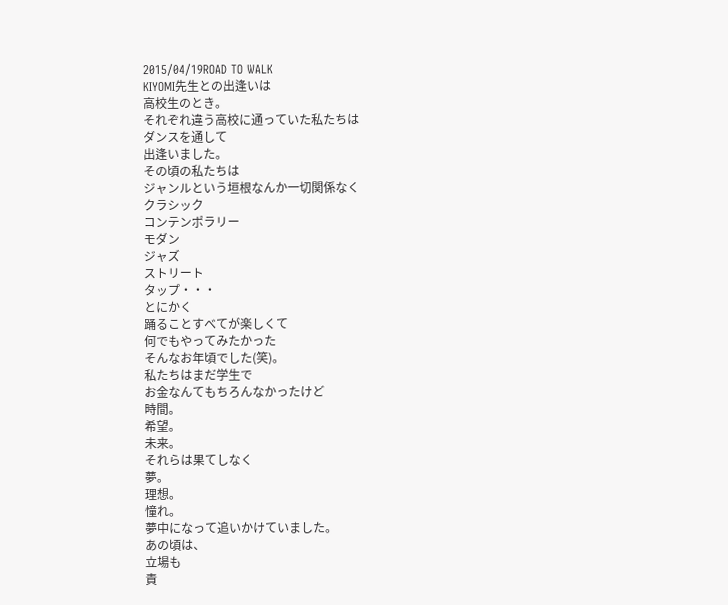2015/04/19ROAD TO WALK
KIYOMI先生との出逢いは
高校生のとき。
それぞれ違う高校に通っていた私たちは
ダンスを通して
出逢いました。
その頃の私たちは
ジャンルという垣根なんか一切関係なく
クラシック
コンテンポラリー
モダン
ジャズ
ストリート
タップ・・・
とにかく
踊ることすべてが楽しくて
何でもやってみたかった
そんなお年頃でした(笑)。
私たちはまだ学生で
お金なんてもちろんなかったけど
時間。
希望。
未来。
それらは果てしなく
夢。
理想。
憧れ。
夢中になって追いかけていました。
あの頃は、
立場も
責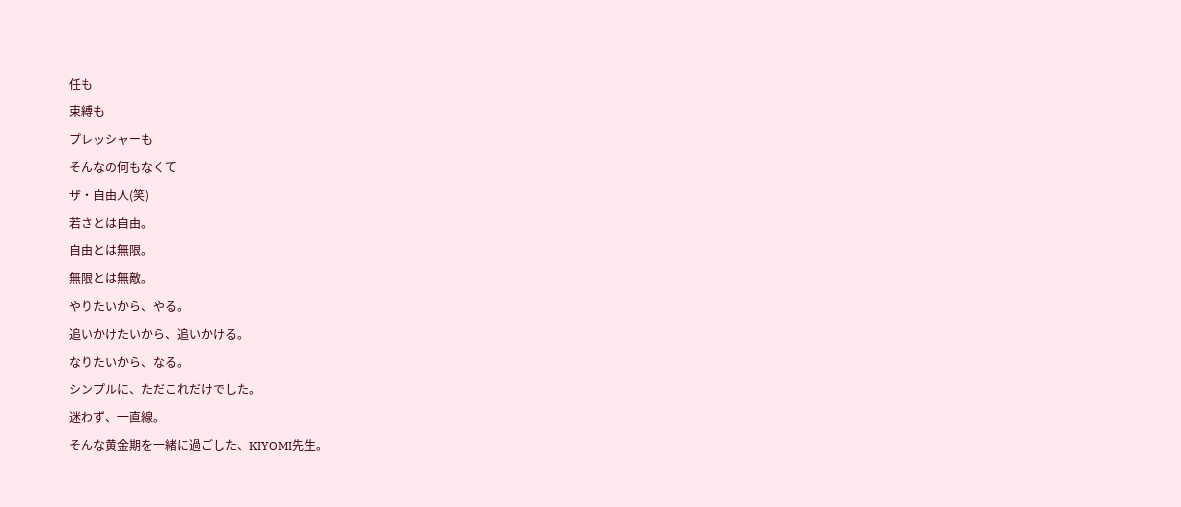任も
束縛も
プレッシャーも
そんなの何もなくて
ザ・自由人(笑)
若さとは自由。
自由とは無限。
無限とは無敵。
やりたいから、やる。
追いかけたいから、追いかける。
なりたいから、なる。
シンプルに、ただこれだけでした。
迷わず、一直線。
そんな黄金期を一緒に過ごした、KIYOMI先生。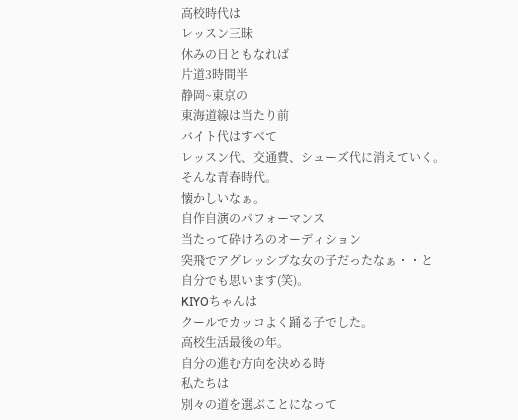高校時代は
レッスン三昧
休みの日ともなれば
片道3時間半
静岡~東京の
東海道線は当たり前
バイト代はすべて
レッスン代、交通費、シューズ代に消えていく。
そんな青春時代。
懐かしいなぁ。
自作自演のパフォーマンス
当たって砕けろのオーディション
突飛でアグレッシブな女の子だったなぁ・・と
自分でも思います(笑)。
KIYOちゃんは
クールでカッコよく踊る子でした。
高校生活最後の年。
自分の進む方向を決める時
私たちは
別々の道を選ぶことになって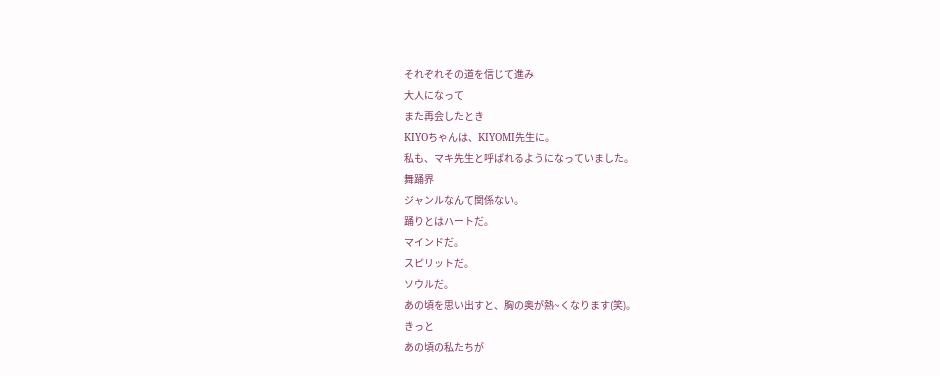それぞれその道を信じて進み
大人になって
また再会したとき
KIYOちゃんは、KIYOMI先生に。
私も、マキ先生と呼ばれるようになっていました。
舞踊界
ジャンルなんて関係ない。
踊りとはハートだ。
マインドだ。
スピリットだ。
ソウルだ。
あの頃を思い出すと、胸の奥が熱~くなります(笑)。
きっと
あの頃の私たちが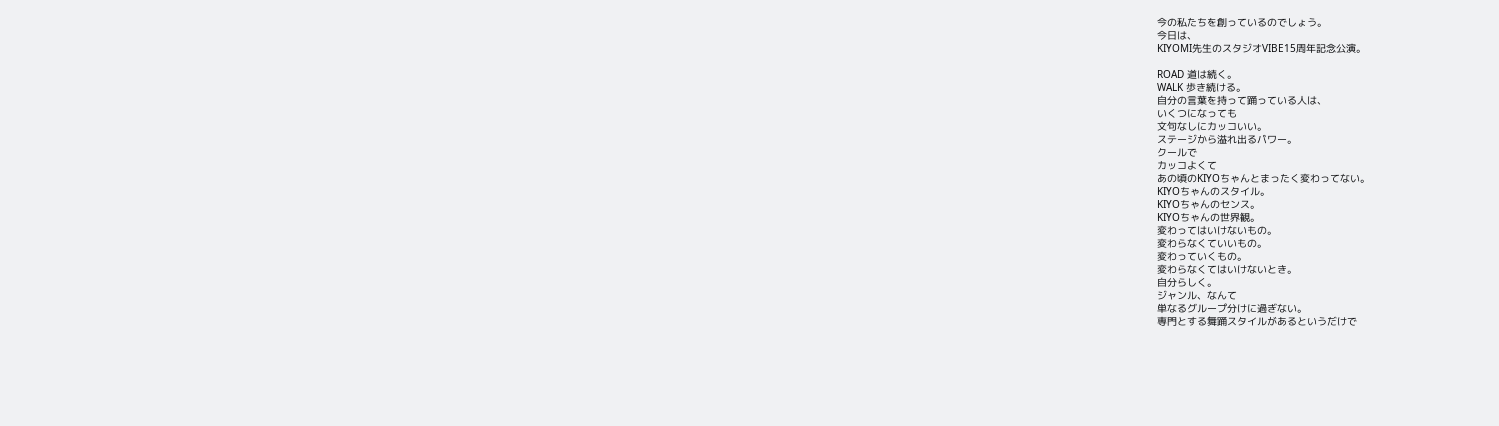今の私たちを創っているのでしょう。
今日は、
KIYOMI先生のスタジオVIBE15周年記念公演。

ROAD 道は続く。
WALK 歩き続ける。
自分の言葉を持って踊っている人は、
いくつになっても
文句なしにカッコいい。
ステージから溢れ出るパワー。
クールで
カッコよくて
あの頃のKIYOちゃんとまったく変わってない。
KIYOちゃんのスタイル。
KIYOちゃんのセンス。
KIYOちゃんの世界観。
変わってはいけないもの。
変わらなくていいもの。
変わっていくもの。
変わらなくてはいけないとき。
自分らしく。
ジャンル、なんて
単なるグループ分けに過ぎない。
専門とする舞踊スタイルがあるというだけで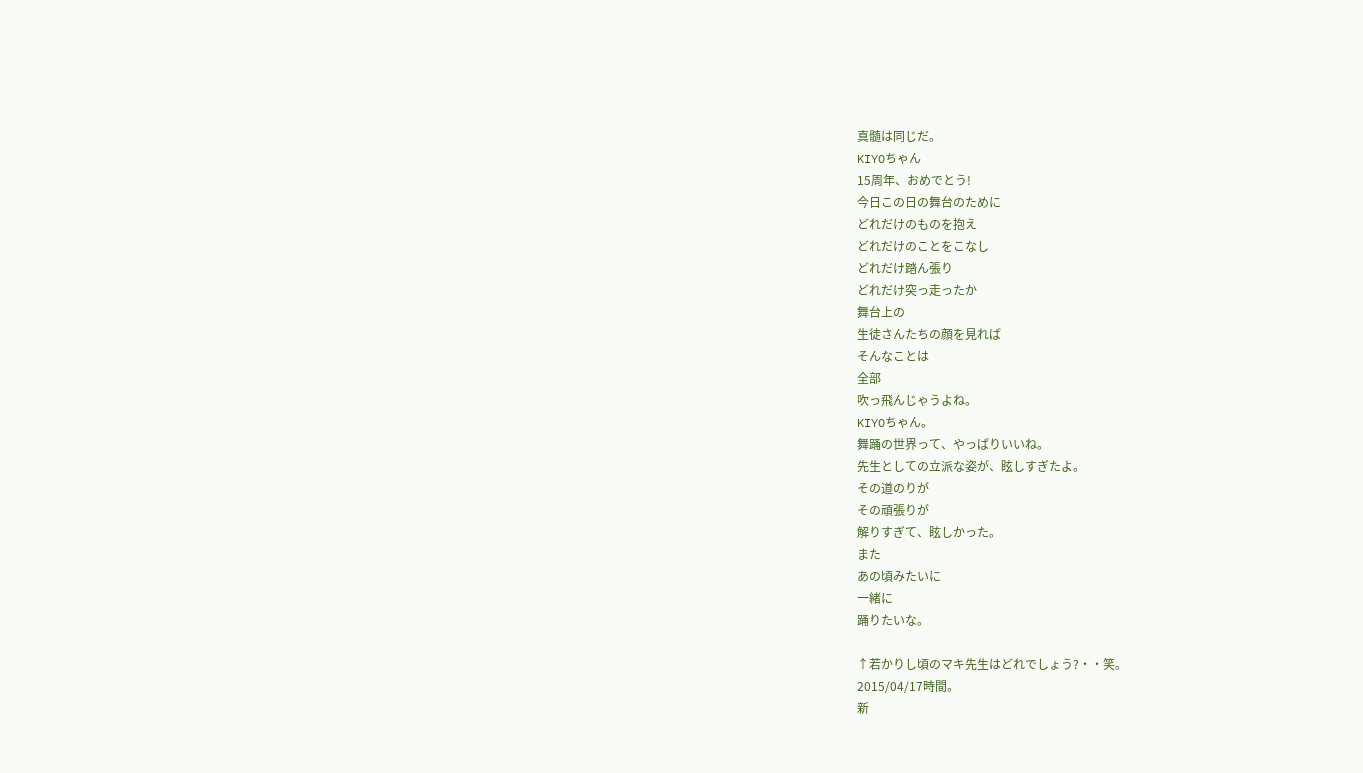真髄は同じだ。
KIYOちゃん
15周年、おめでとう!
今日この日の舞台のために
どれだけのものを抱え
どれだけのことをこなし
どれだけ踏ん張り
どれだけ突っ走ったか
舞台上の
生徒さんたちの顔を見れば
そんなことは
全部
吹っ飛んじゃうよね。
KIYOちゃん。
舞踊の世界って、やっぱりいいね。
先生としての立派な姿が、眩しすぎたよ。
その道のりが
その頑張りが
解りすぎて、眩しかった。
また
あの頃みたいに
一緒に
踊りたいな。

↑若かりし頃のマキ先生はどれでしょう?・・笑。
2015/04/17時間。
新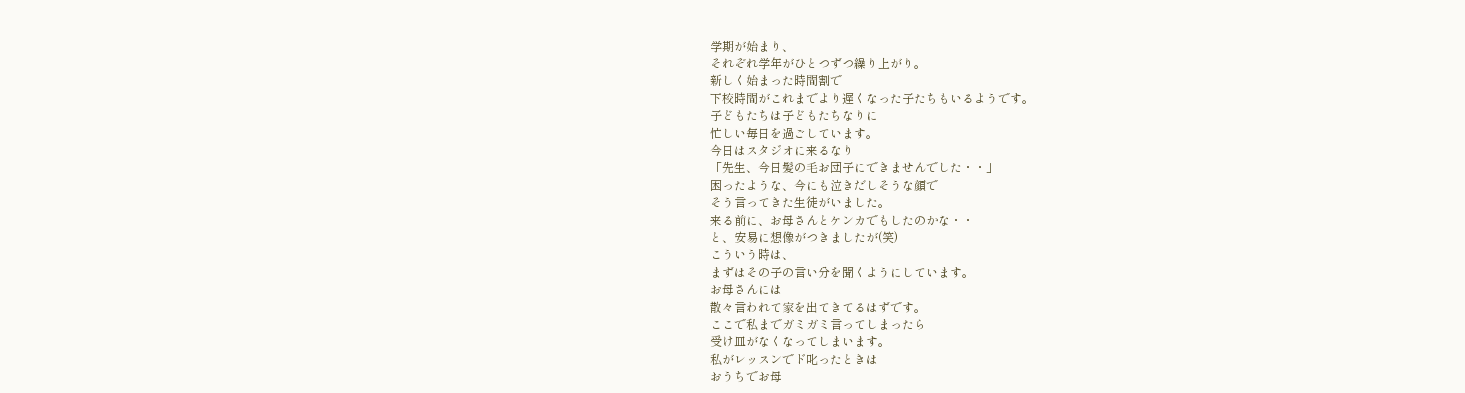学期が始まり、
それぞれ学年がひとつずつ繰り上がり。
新しく始まった時間割で
下校時間がこれまでより遅くなった子たちもいるようです。
子どもたちは子どもたちなりに
忙しい毎日を過ごしています。
今日はスタジオに来るなり
「先生、今日髪の毛お団子にできませんでした・・」
困ったような、今にも泣きだしそうな顔で
そう言ってきた生徒がいました。
来る前に、お母さんとケンカでもしたのかな・・
と、安易に想像がつきましたが(笑)
こういう時は、
まずはその子の言い分を聞くようにしています。
お母さんには
散々言われて家を出てきてるはずです。
ここで私までガミガミ言ってしまったら
受け皿がなくなってしまいます。
私がレッスンでド叱ったときは
おうちでお母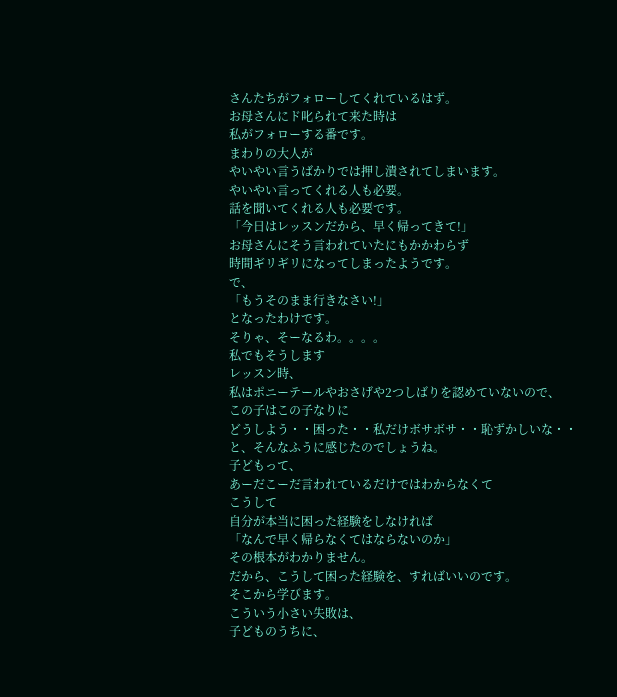さんたちがフォローしてくれているはず。
お母さんにド叱られて来た時は
私がフォローする番です。
まわりの大人が
やいやい言うばかりでは押し潰されてしまいます。
やいやい言ってくれる人も必要。
話を聞いてくれる人も必要です。
「今日はレッスンだから、早く帰ってきて!」
お母さんにそう言われていたにもかかわらず
時間ギリギリになってしまったようです。
で、
「もうそのまま行きなさい!」
となったわけです。
そりゃ、そーなるわ。。。。
私でもそうします
レッスン時、
私はポニーテールやおさげや2つしばりを認めていないので、
この子はこの子なりに
どうしよう・・困った・・私だけボサボサ・・恥ずかしいな・・
と、そんなふうに感じたのでしょうね。
子どもって、
あーだこーだ言われているだけではわからなくて
こうして
自分が本当に困った経験をしなければ
「なんで早く帰らなくてはならないのか」
その根本がわかりません。
だから、こうして困った経験を、すればいいのです。
そこから学びます。
こういう小さい失敗は、
子どものうちに、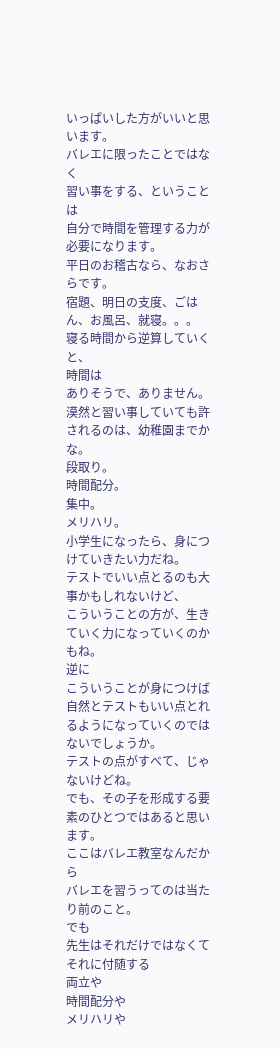いっぱいした方がいいと思います。
バレエに限ったことではなく
習い事をする、ということは
自分で時間を管理する力が必要になります。
平日のお稽古なら、なおさらです。
宿題、明日の支度、ごはん、お風呂、就寝。。。
寝る時間から逆算していくと、
時間は
ありそうで、ありません。
漠然と習い事していても許されるのは、幼稚園までかな。
段取り。
時間配分。
集中。
メリハリ。
小学生になったら、身につけていきたい力だね。
テストでいい点とるのも大事かもしれないけど、
こういうことの方が、生きていく力になっていくのかもね。
逆に
こういうことが身につけば
自然とテストもいい点とれるようになっていくのではないでしょうか。
テストの点がすべて、じゃないけどね。
でも、その子を形成する要素のひとつではあると思います。
ここはバレエ教室なんだから
バレエを習うってのは当たり前のこと。
でも
先生はそれだけではなくて
それに付随する
両立や
時間配分や
メリハリや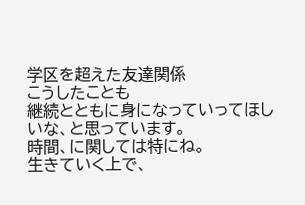学区を超えた友達関係
こうしたことも
継続とともに身になっていってほしいな、と思っています。
時間、に関しては特にね。
生きていく上で、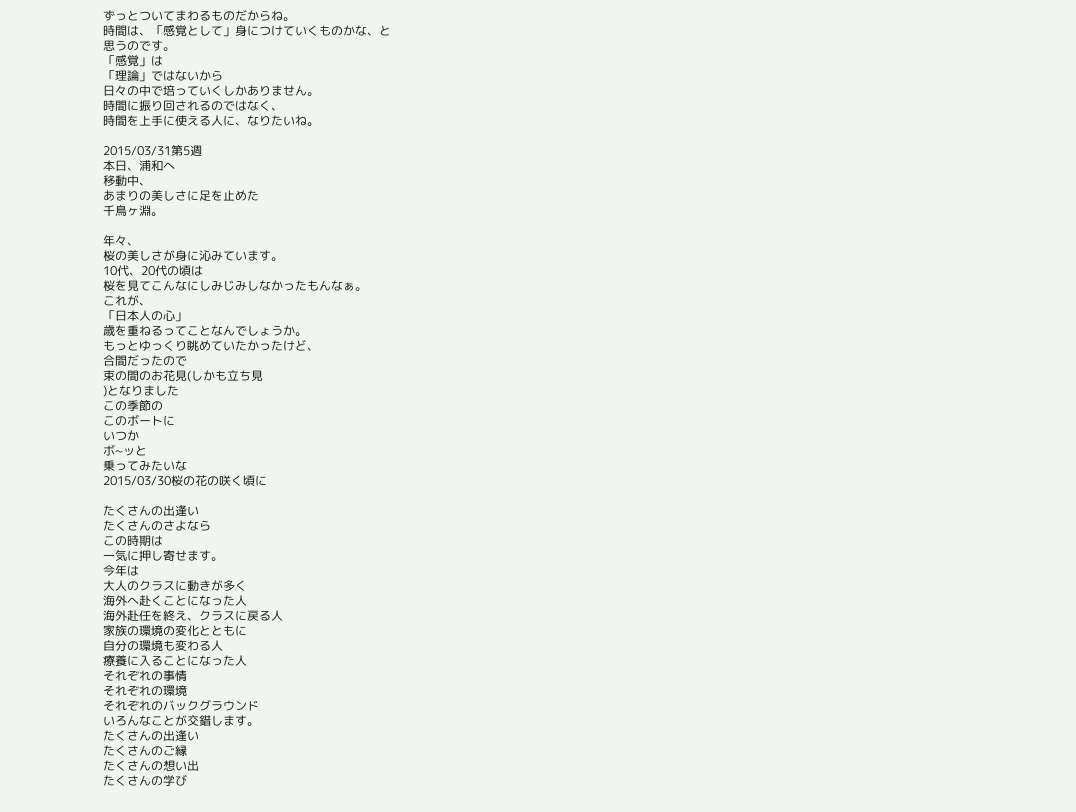ずっとついてまわるものだからね。
時間は、「感覚として」身につけていくものかな、と
思うのです。
「感覚」は
「理論」ではないから
日々の中で培っていくしかありません。
時間に振り回されるのではなく、
時間を上手に使える人に、なりたいね。

2015/03/31第5週
本日、浦和へ
移動中、
あまりの美しさに足を止めた
千鳥ヶ淵。

年々、
桜の美しさが身に沁みています。
10代、20代の頃は
桜を見てこんなにしみじみしなかったもんなぁ。
これが、
「日本人の心」
歳を重ねるってことなんでしょうか。
もっとゆっくり眺めていたかったけど、
合間だったので
束の間のお花見(しかも立ち見
)となりました
この季節の
このボートに
いつか
ボ~ッと
乗ってみたいな
2015/03/30桜の花の咲く頃に

たくさんの出逢い
たくさんのさよなら
この時期は
一気に押し寄せます。
今年は
大人のクラスに動きが多く
海外へ赴くことになった人
海外赴任を終え、クラスに戻る人
家族の環境の変化とともに
自分の環境も変わる人
療養に入ることになった人
それぞれの事情
それぞれの環境
それぞれのバックグラウンド
いろんなことが交錯します。
たくさんの出逢い
たくさんのご縁
たくさんの想い出
たくさんの学び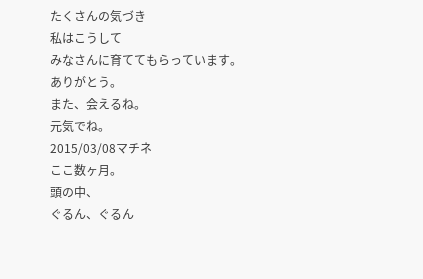たくさんの気づき
私はこうして
みなさんに育ててもらっています。
ありがとう。
また、会えるね。
元気でね。
2015/03/08マチネ
ここ数ヶ月。
頭の中、
ぐるん、ぐるん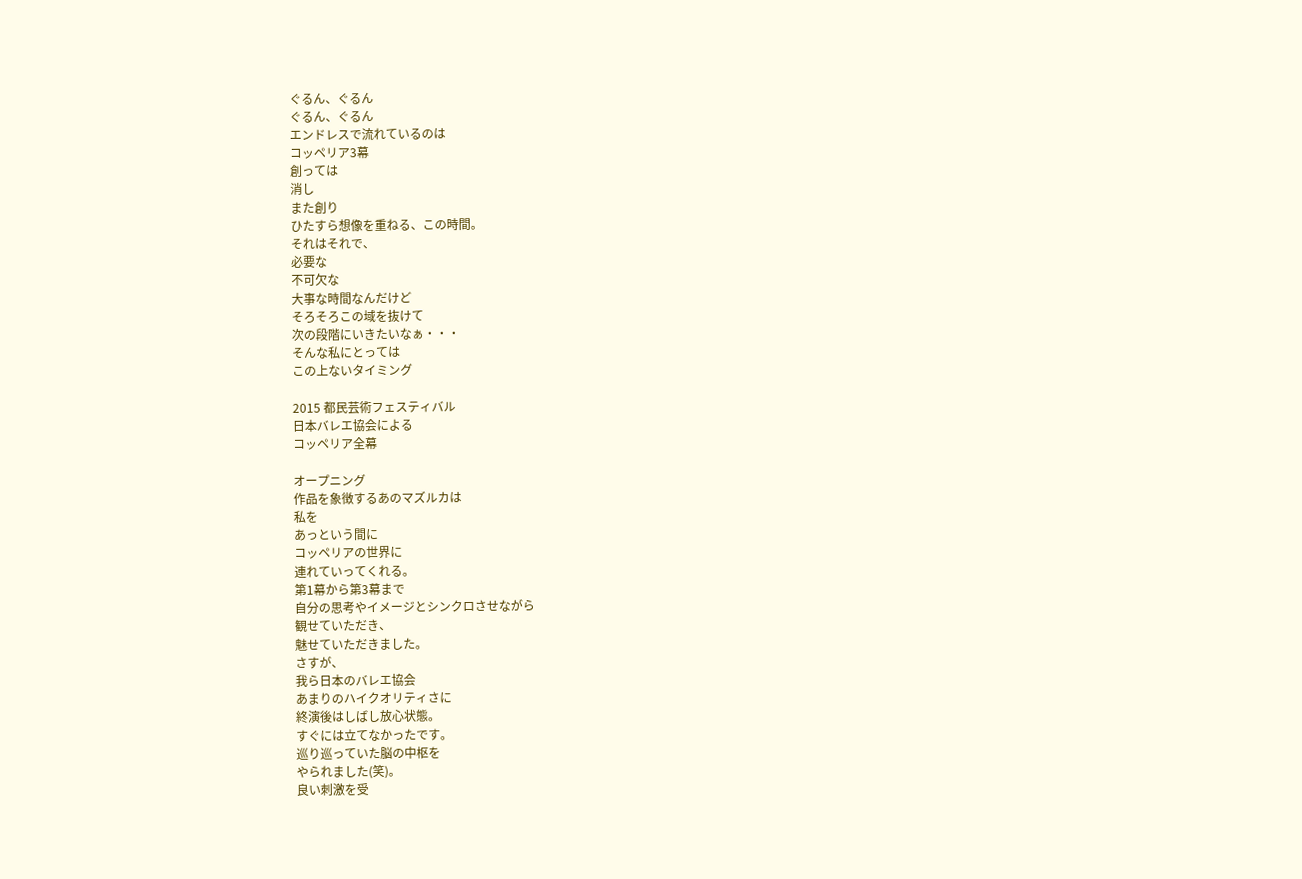ぐるん、ぐるん
ぐるん、ぐるん
エンドレスで流れているのは
コッペリア3幕
創っては
消し
また創り
ひたすら想像を重ねる、この時間。
それはそれで、
必要な
不可欠な
大事な時間なんだけど
そろそろこの域を抜けて
次の段階にいきたいなぁ・・・
そんな私にとっては
この上ないタイミング

2015 都民芸術フェスティバル
日本バレエ協会による
コッペリア全幕

オープニング
作品を象徴するあのマズルカは
私を
あっという間に
コッペリアの世界に
連れていってくれる。
第1幕から第3幕まで
自分の思考やイメージとシンクロさせながら
観せていただき、
魅せていただきました。
さすが、
我ら日本のバレエ協会
あまりのハイクオリティさに
終演後はしばし放心状態。
すぐには立てなかったです。
巡り巡っていた脳の中枢を
やられました(笑)。
良い刺激を受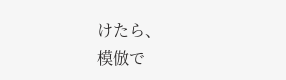けたら、
模倣で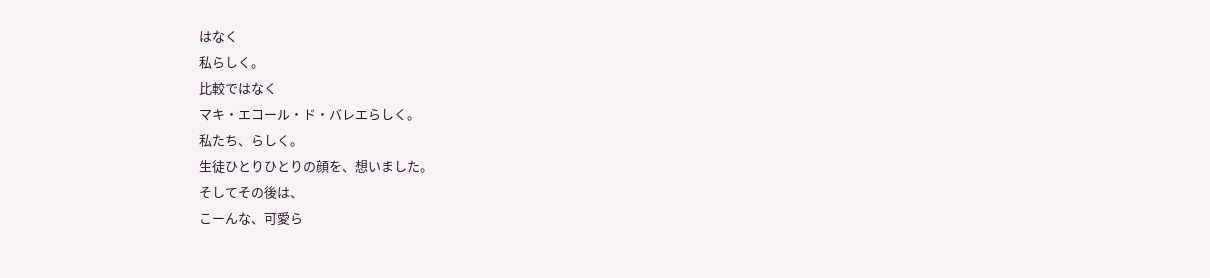はなく
私らしく。
比較ではなく
マキ・エコール・ド・バレエらしく。
私たち、らしく。
生徒ひとりひとりの顔を、想いました。
そしてその後は、
こーんな、可愛ら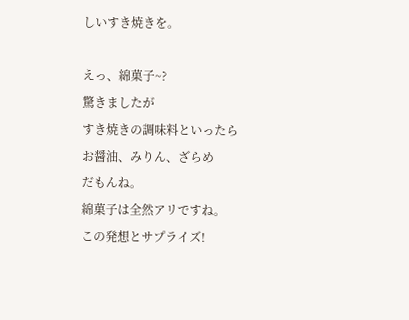しいすき焼きを。

えっ、綿菓子~?
驚きましたが
すき焼きの調味料といったら
お醤油、みりん、ざらめ
だもんね。
綿菓子は全然アリですね。
この発想とサプライズ!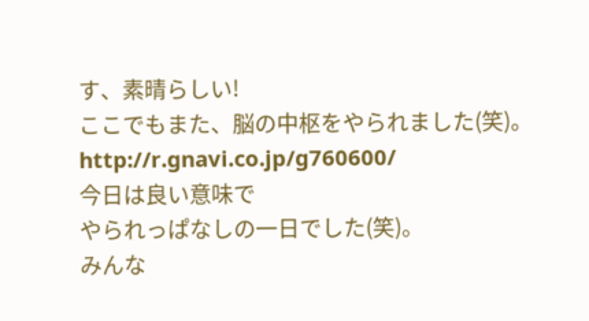す、素晴らしい!
ここでもまた、脳の中枢をやられました(笑)。
http://r.gnavi.co.jp/g760600/
今日は良い意味で
やられっぱなしの一日でした(笑)。
みんな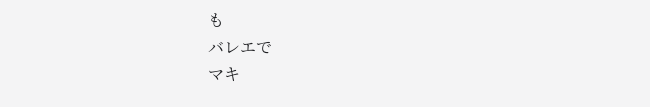も
バレエで
マキ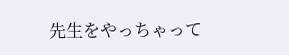先生をやっちゃって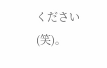ください(笑)。